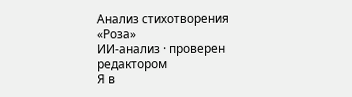Анализ стихотворения «Роза»
ИИ-анализ · проверен редактором
Я в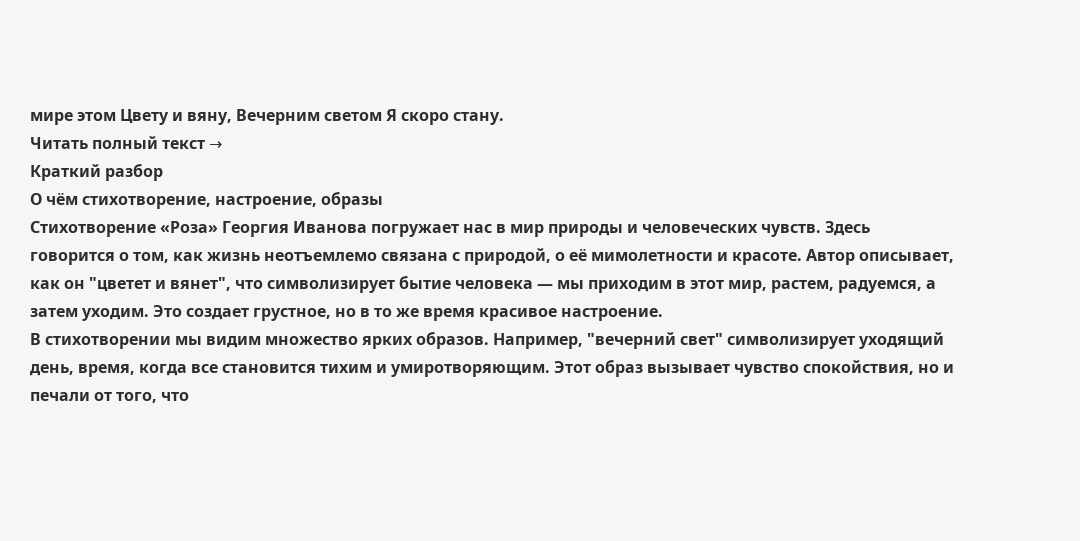мире этом Цвету и вяну, Вечерним светом Я скоро стану.
Читать полный текст →
Краткий разбор
О чём стихотворение, настроение, образы
Стихотворение «Роза» Георгия Иванова погружает нас в мир природы и человеческих чувств. Здесь говорится о том, как жизнь неотъемлемо связана с природой, о её мимолетности и красоте. Автор описывает, как он "цветет и вянет", что символизирует бытие человека — мы приходим в этот мир, растем, радуемся, а затем уходим. Это создает грустное, но в то же время красивое настроение.
В стихотворении мы видим множество ярких образов. Например, "вечерний свет" символизирует уходящий день, время, когда все становится тихим и умиротворяющим. Этот образ вызывает чувство спокойствия, но и печали от того, что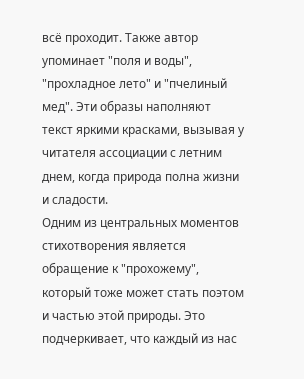всё проходит. Также автор упоминает "поля и воды", "прохладное лето" и "пчелиный мед". Эти образы наполняют текст яркими красками, вызывая у читателя ассоциации с летним днем, когда природа полна жизни и сладости.
Одним из центральных моментов стихотворения является обращение к "прохожему", который тоже может стать поэтом и частью этой природы. Это подчеркивает, что каждый из нас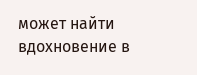может найти вдохновение в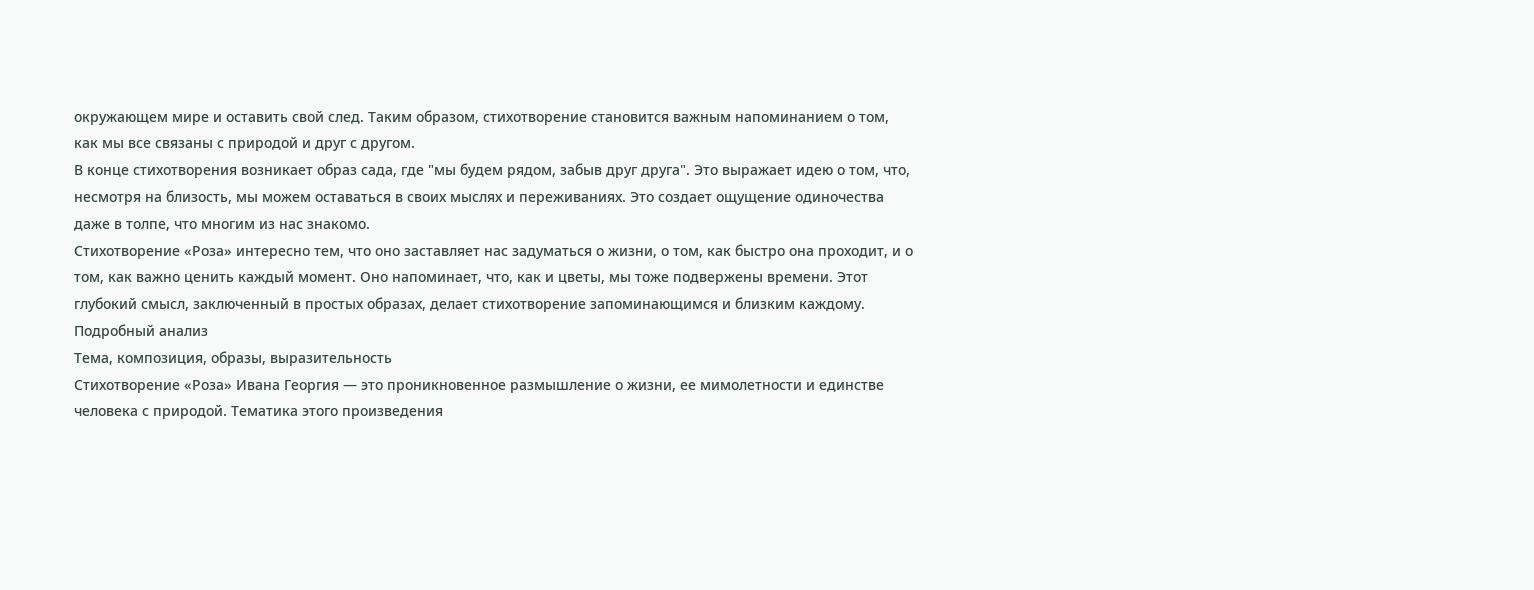окружающем мире и оставить свой след. Таким образом, стихотворение становится важным напоминанием о том, как мы все связаны с природой и друг с другом.
В конце стихотворения возникает образ сада, где "мы будем рядом, забыв друг друга". Это выражает идею о том, что, несмотря на близость, мы можем оставаться в своих мыслях и переживаниях. Это создает ощущение одиночества даже в толпе, что многим из нас знакомо.
Стихотворение «Роза» интересно тем, что оно заставляет нас задуматься о жизни, о том, как быстро она проходит, и о том, как важно ценить каждый момент. Оно напоминает, что, как и цветы, мы тоже подвержены времени. Этот глубокий смысл, заключенный в простых образах, делает стихотворение запоминающимся и близким каждому.
Подробный анализ
Тема, композиция, образы, выразительность
Стихотворение «Роза» Ивана Георгия — это проникновенное размышление о жизни, ее мимолетности и единстве человека с природой. Тематика этого произведения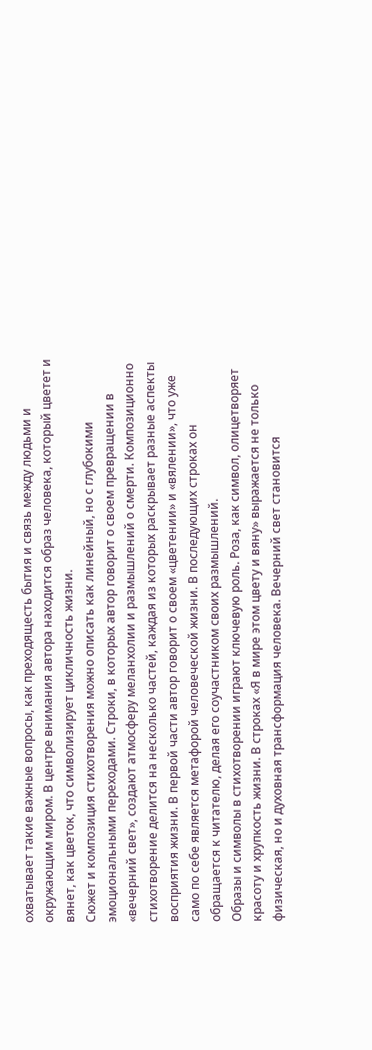охватывает такие важные вопросы, как преходящесть бытия и связь между людьми и окружающим миром. В центре внимания автора находится образ человека, который цветет и вянет, как цветок, что символизирует цикличность жизни.
Сюжет и композиция стихотворения можно описать как линейный, но с глубокими эмоциональными переходами. Строки, в которых автор говорит о своем превращении в «вечерний свет», создают атмосферу меланхолии и размышлений о смерти. Композиционно стихотворение делится на несколько частей, каждая из которых раскрывает разные аспекты восприятия жизни. В первой части автор говорит о своем «цветении» и «вялении», что уже само по себе является метафорой человеческой жизни. В последующих строках он обращается к читателю, делая его соучастником своих размышлений.
Образы и символы в стихотворении играют ключевую роль. Роза, как символ, олицетворяет красоту и хрупкость жизни. В строках «Я в мире этом цвету и вяну» выражается не только физическая, но и духовная трансформация человека. Вечерний свет становится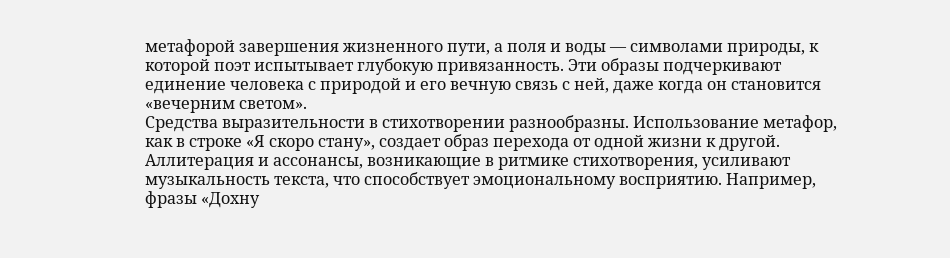метафорой завершения жизненного пути, а поля и воды — символами природы, к которой поэт испытывает глубокую привязанность. Эти образы подчеркивают единение человека с природой и его вечную связь с ней, даже когда он становится «вечерним светом».
Средства выразительности в стихотворении разнообразны. Использование метафор, как в строке «Я скоро стану», создает образ перехода от одной жизни к другой. Аллитерация и ассонансы, возникающие в ритмике стихотворения, усиливают музыкальность текста, что способствует эмоциональному восприятию. Например, фразы «Дохну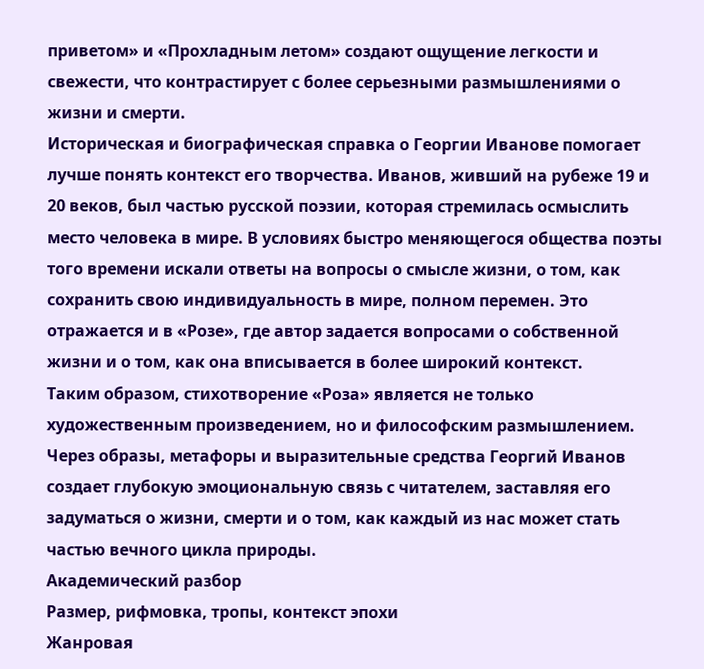приветом» и «Прохладным летом» создают ощущение легкости и свежести, что контрастирует с более серьезными размышлениями о жизни и смерти.
Историческая и биографическая справка о Георгии Иванове помогает лучше понять контекст его творчества. Иванов, живший на рубеже 19 и 20 веков, был частью русской поэзии, которая стремилась осмыслить место человека в мире. В условиях быстро меняющегося общества поэты того времени искали ответы на вопросы о смысле жизни, о том, как сохранить свою индивидуальность в мире, полном перемен. Это отражается и в «Розе», где автор задается вопросами о собственной жизни и о том, как она вписывается в более широкий контекст.
Таким образом, стихотворение «Роза» является не только художественным произведением, но и философским размышлением. Через образы, метафоры и выразительные средства Георгий Иванов создает глубокую эмоциональную связь с читателем, заставляя его задуматься о жизни, смерти и о том, как каждый из нас может стать частью вечного цикла природы.
Академический разбор
Размер, рифмовка, тропы, контекст эпохи
Жанровая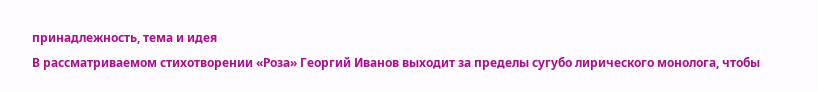принадлежность, тема и идея
В рассматриваемом стихотворении «Роза» Георгий Иванов выходит за пределы сугубо лирического монолога, чтобы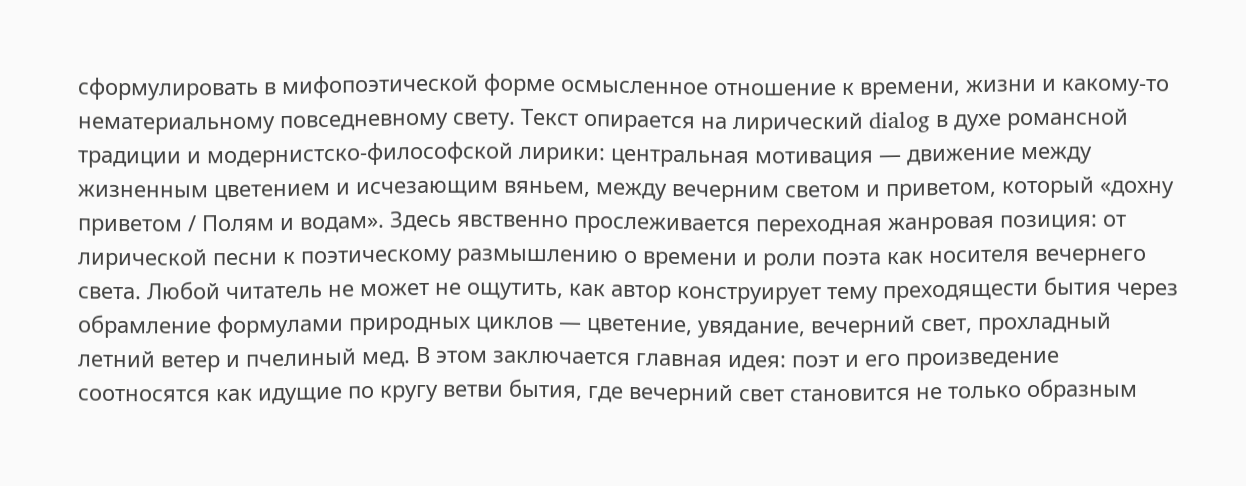сформулировать в мифопоэтической форме осмысленное отношение к времени, жизни и какому-то нематериальному повседневному свету. Текст опирается на лирический dialog в духе романсной традиции и модернистско-философской лирики: центральная мотивация — движение между жизненным цветением и исчезающим вяньем, между вечерним светом и приветом, который «дохну приветом / Полям и водам». Здесь явственно прослеживается переходная жанровая позиция: от лирической песни к поэтическому размышлению о времени и роли поэта как носителя вечернего света. Любой читатель не может не ощутить, как автор конструирует тему преходящести бытия через обрамление формулами природных циклов — цветение, увядание, вечерний свет, прохладный летний ветер и пчелиный мед. В этом заключается главная идея: поэт и его произведение соотносятся как идущие по кругу ветви бытия, где вечерний свет становится не только образным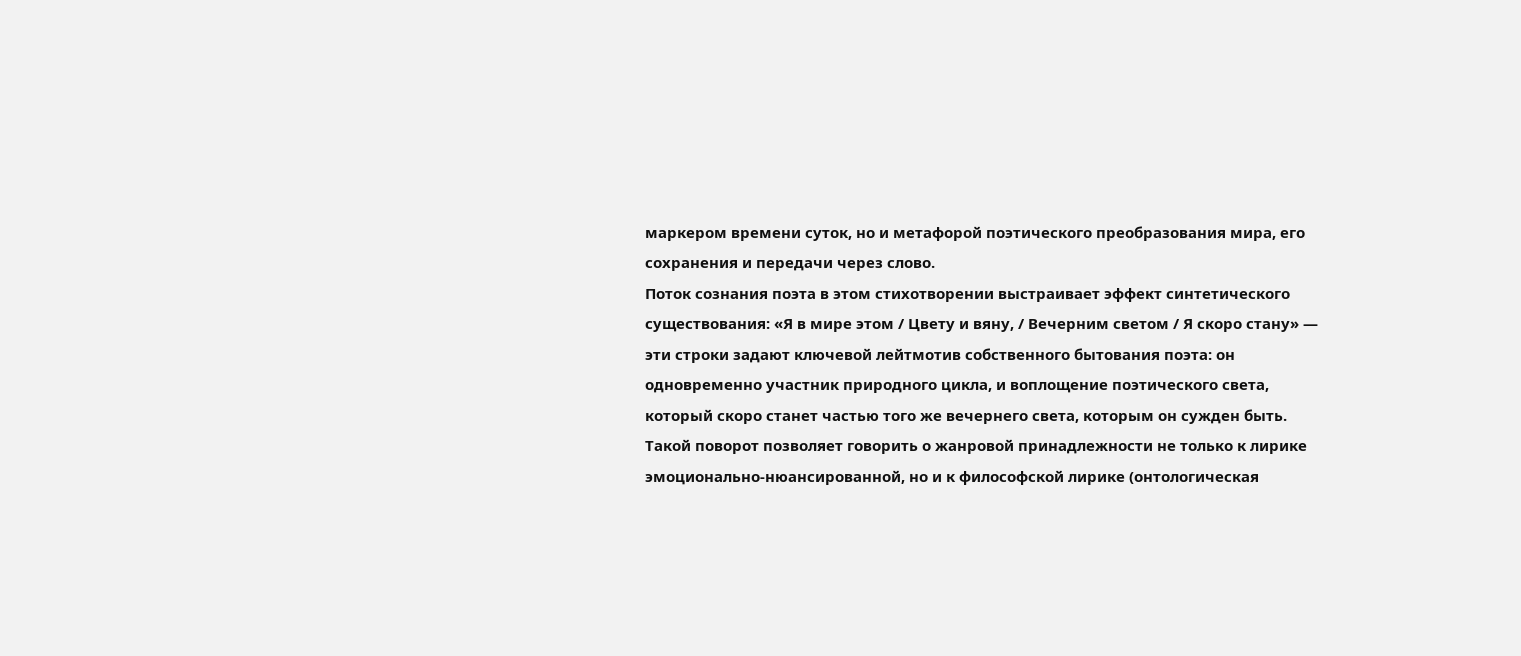маркером времени суток, но и метафорой поэтического преобразования мира, его сохранения и передачи через слово.
Поток сознания поэта в этом стихотворении выстраивает эффект синтетического существования: «Я в мире этом / Цвету и вяну, / Вечерним светом / Я скоро стану» — эти строки задают ключевой лейтмотив собственного бытования поэта: он одновременно участник природного цикла, и воплощение поэтического света, который скоро станет частью того же вечернего света, которым он сужден быть. Такой поворот позволяет говорить о жанровой принадлежности не только к лирике эмоционально-нюансированной, но и к философской лирике (онтологическая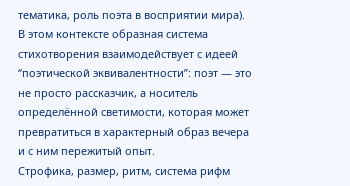тематика, роль поэта в восприятии мира). В этом контексте образная система стихотворения взаимодействует с идеей “поэтической эквивалентности”: поэт — это не просто рассказчик, а носитель определённой светимости, которая может превратиться в характерный образ вечера и с ним пережитый опыт.
Строфика, размер, ритм, система рифм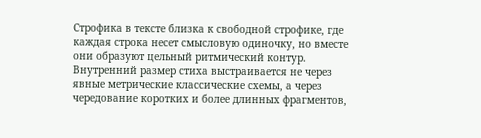Строфика в тексте близка к свободной строфике, где каждая строка несет смысловую одиночку, но вместе они образуют цельный ритмический контур. Внутренний размер стиха выстраивается не через явные метрические классические схемы, а через чередование коротких и более длинных фрагментов,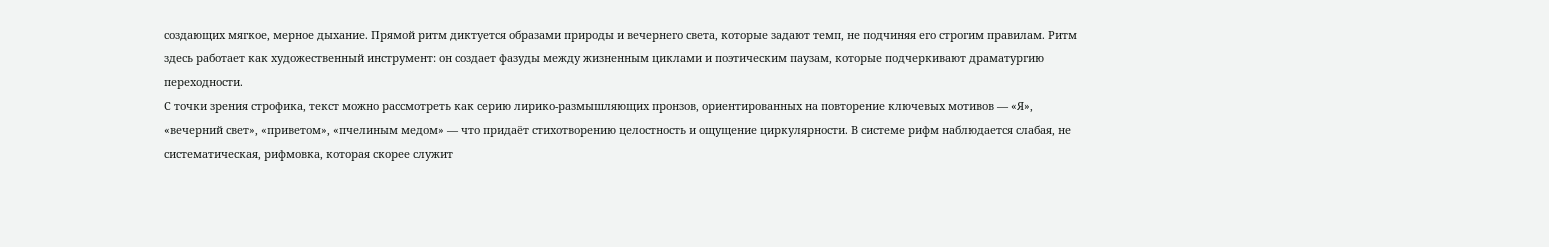создающих мягкое, мерное дыхание. Прямой ритм диктуется образами природы и вечернего света, которые задают темп, не подчиняя его строгим правилам. Ритм здесь работает как художественный инструмент: он создает фазуды между жизненным циклами и поэтическим паузам, которые подчеркивают драматургию переходности.
С точки зрения строфика, текст можно рассмотреть как серию лирико-размышляющих пронзов, ориентированных на повторение ключевых мотивов — «Я», «вечерний свет», «приветом», «пчелиным медом» — что придаёт стихотворению целостность и ощущение циркулярности. В системе рифм наблюдается слабая, не систематическая, рифмовка, которая скорее служит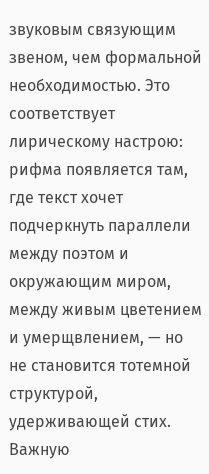звуковым связующим звеном, чем формальной необходимостью. Это соответствует лирическому настрою: рифма появляется там, где текст хочет подчеркнуть параллели между поэтом и окружающим миром, между живым цветением и умерщвлением, — но не становится тотемной структурой, удерживающей стих.
Важную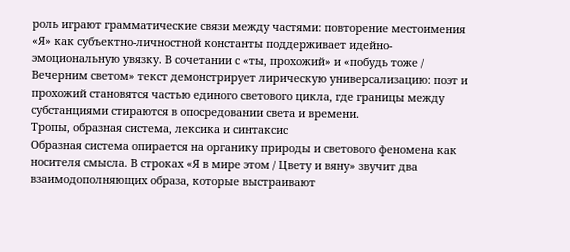роль играют грамматические связи между частями: повторение местоимения «Я» как субъектно-личностной константы поддерживает идейно-эмоциональную увязку. В сочетании с «ты, прохожий» и «побудь тоже / Вечерним светом» текст демонстрирует лирическую универсализацию: поэт и прохожий становятся частью единого светового цикла, где границы между субстанциями стираются в опосредовании света и времени.
Тропы, образная система, лексика и синтаксис
Образная система опирается на органику природы и светового феномена как носителя смысла. В строках «Я в мире этом / Цвету и вяну» звучит два взаимодополняющих образа, которые выстраивают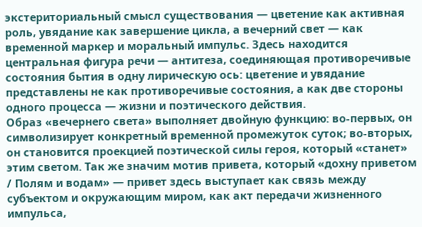экстериториальный смысл существования — цветение как активная роль, увядание как завершение цикла, а вечерний свет — как временной маркер и моральный импульс. Здесь находится центральная фигура речи — антитеза, соединяющая противоречивые состояния бытия в одну лирическую ось: цветение и увядание представлены не как противоречивые состояния, а как две стороны одного процесса — жизни и поэтического действия.
Образ «вечернего света» выполняет двойную функцию: во-первых, он символизирует конкретный временной промежуток суток; во-вторых, он становится проекцией поэтической силы героя, который «станет» этим светом. Так же значим мотив привета, который «дохну приветом / Полям и водам» — привет здесь выступает как связь между субъектом и окружающим миром, как акт передачи жизненного импульса,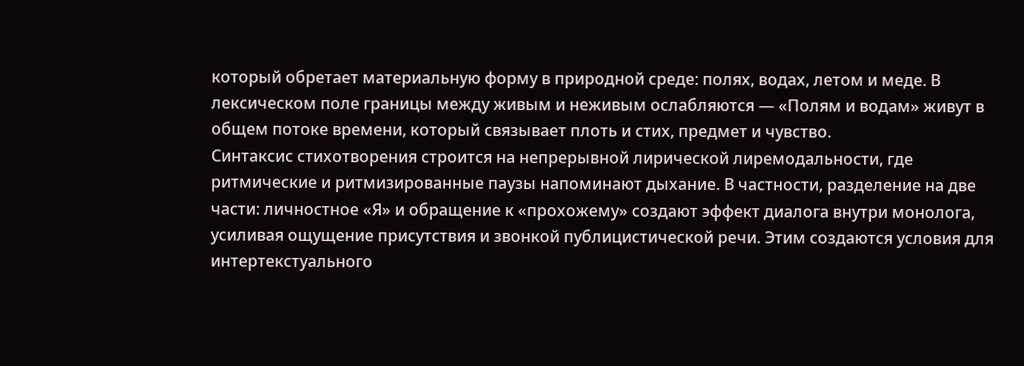который обретает материальную форму в природной среде: полях, водах, летом и меде. В лексическом поле границы между живым и неживым ослабляются — «Полям и водам» живут в общем потоке времени, который связывает плоть и стих, предмет и чувство.
Синтаксис стихотворения строится на непрерывной лирической лиремодальности, где ритмические и ритмизированные паузы напоминают дыхание. В частности, разделение на две части: личностное «Я» и обращение к «прохожему» создают эффект диалога внутри монолога, усиливая ощущение присутствия и звонкой публицистической речи. Этим создаются условия для интертекстуального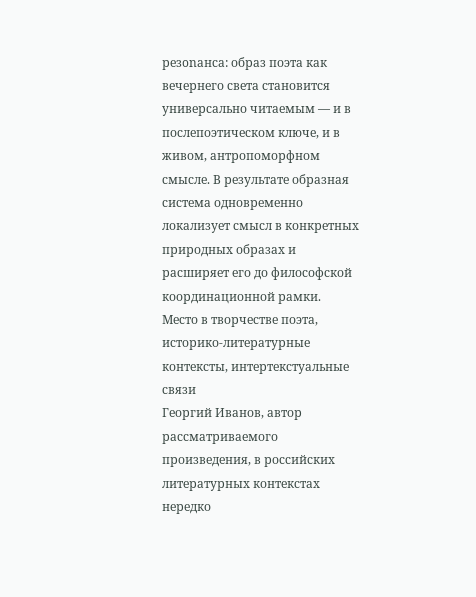резonанса: образ поэта как вечернего света становится универсально читаемым — и в послепоэтическом ключе, и в живом, антропоморфном смысле. В результате образная система одновременно локализует смысл в конкретных природных образах и расширяет его до философской координационной рамки.
Место в творчестве поэта, историко-литературные контексты, интертекстуальные связи
Георгий Иванов, автор рассматриваемого произведения, в российских литературных контекстах нередко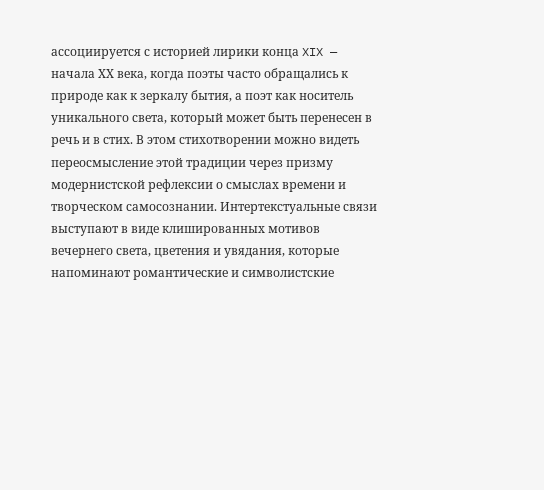ассоциируется с историей лирики конца XIX — начала ХХ века, когда поэты часто обращались к природе как к зеркалу бытия, а поэт как носитель уникального света, который может быть перенесен в речь и в стих. В этом стихотворении можно видеть переосмысление этой традиции через призму модернистской рефлексии о смыслах времени и творческом самосознании. Интертекстуальные связи выступают в виде клишированных мотивов вечернего света, цветения и увядания, которые напоминают романтические и символистские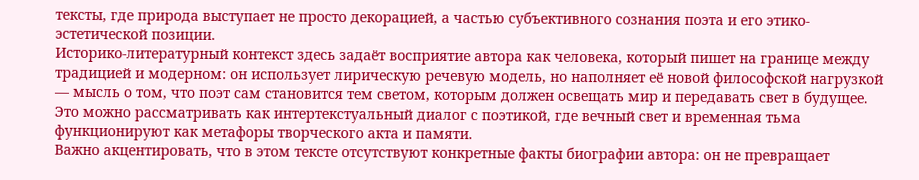тексты, где природа выступает не просто декорацией, а частью субъективного сознания поэта и его этико-эстетической позиции.
Историко-литературный контекст здесь задаёт восприятие автора как человека, который пишет на границе между традицией и модерном: он использует лирическую речевую модель, но наполняет её новой философской нагрузкой — мысль о том, что поэт сам становится тем светом, которым должен освещать мир и передавать свет в будущее. Это можно рассматривать как интертекстуальный диалог с поэтикой, где вечный свет и временная тьма функционируют как метафоры творческого акта и памяти.
Важно акцентировать, что в этом тексте отсутствуют конкретные факты биографии автора: он не превращает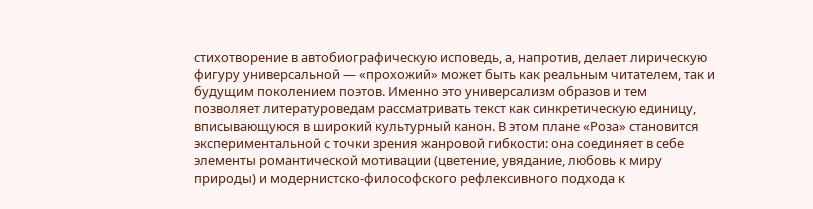стихотворение в автобиографическую исповедь, а, напротив, делает лирическую фигуру универсальной — «прохожий» может быть как реальным читателем, так и будущим поколением поэтов. Именно это универсализм образов и тем позволяет литературоведам рассматривать текст как синкретическую единицу, вписывающуюся в широкий культурный канон. В этом плане «Роза» становится экспериментальной с точки зрения жанровой гибкости: она соединяет в себе элементы романтической мотивации (цветение, увядание, любовь к миру природы) и модернистско-философского рефлексивного подхода к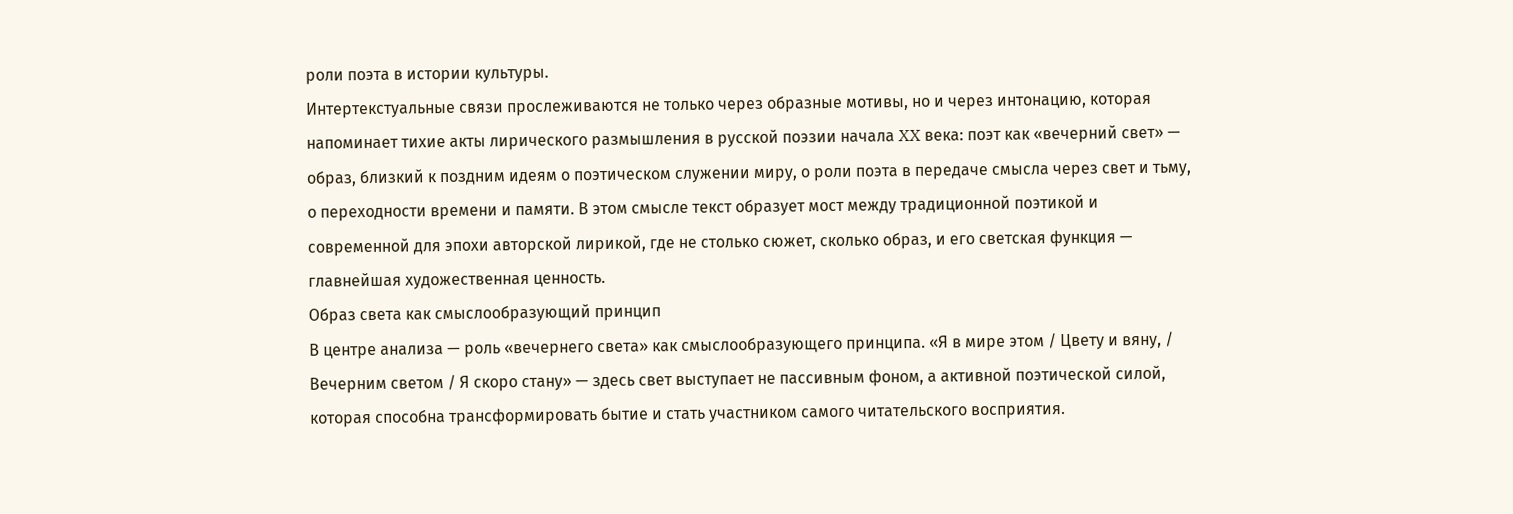роли поэта в истории культуры.
Интертекстуальные связи прослеживаются не только через образные мотивы, но и через интонацию, которая напоминает тихие акты лирического размышления в русской поэзии начала XX века: поэт как «вечерний свет» — образ, близкий к поздним идеям о поэтическом служении миру, о роли поэта в передаче смысла через свет и тьму, о переходности времени и памяти. В этом смысле текст образует мост между традиционной поэтикой и современной для эпохи авторской лирикой, где не столько сюжет, сколько образ, и его светская функция — главнейшая художественная ценность.
Образ света как смыслообразующий принцип
В центре анализа — роль «вечернего света» как смыслообразующего принципа. «Я в мире этом / Цвету и вяну, / Вечерним светом / Я скоро стану» — здесь свет выступает не пассивным фоном, а активной поэтической силой, которая способна трансформировать бытие и стать участником самого читательского восприятия.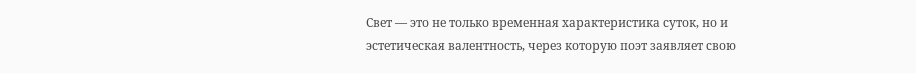Свет — это не только временная характеристика суток, но и эстетическая валентность, через которую поэт заявляет свою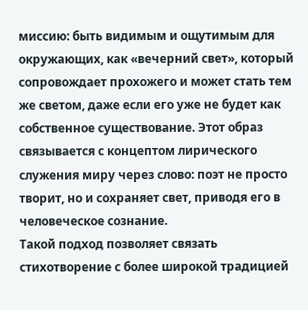миссию: быть видимым и ощутимым для окружающих, как «вечерний свет», который сопровождает прохожего и может стать тем же светом, даже если его уже не будет как собственное существование. Этот образ связывается с концептом лирического служения миру через слово: поэт не просто творит, но и сохраняет свет, приводя его в человеческое сознание.
Такой подход позволяет связать стихотворение с более широкой традицией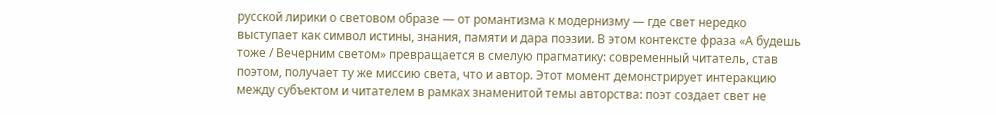русской лирики о световом образе — от романтизма к модернизму — где свет нередко выступает как символ истины, знания, памяти и дара поэзии. В этом контексте фраза «А будешь тоже / Вечерним светом» превращается в смелую прагматику: современный читатель, став поэтом, получает ту же миссию света, что и автор. Этот момент демонстрирует интеракцию между субъектом и читателем в рамках знаменитой темы авторства: поэт создает свет не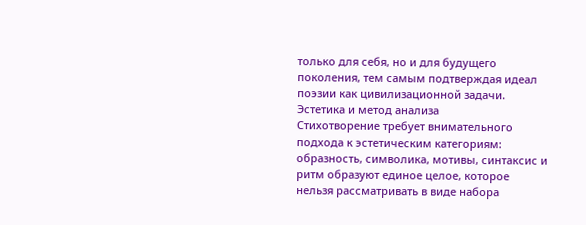только для себя, но и для будущего поколения, тем самым подтверждая идеал поэзии как цивилизационной задачи.
Эстетика и метод анализа
Стихотворение требует внимательного подхода к эстетическим категориям: образность, символика, мотивы, синтаксис и ритм образуют единое целое, которое нельзя рассматривать в виде набора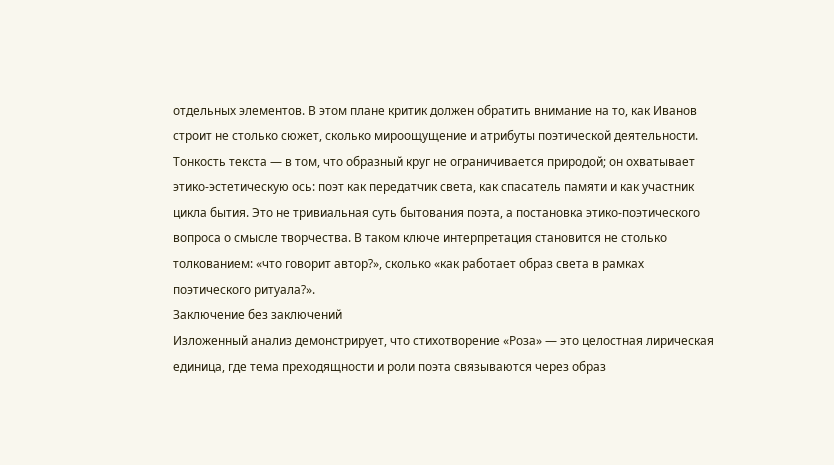отдельных элементов. В этом плане критик должен обратить внимание на то, как Иванов строит не столько сюжет, сколько мироощущение и атрибуты поэтической деятельности. Тонкость текста — в том, что образный круг не ограничивается природой; он охватывает этико-эстетическую ось: поэт как передатчик света, как спасатель памяти и как участник цикла бытия. Это не тривиальная суть бытования поэта, а постановка этико-поэтического вопроса о смысле творчества. В таком ключе интерпретация становится не столько толкованием: «что говорит автор?», сколько «как работает образ света в рамках поэтического ритуала?».
Заключение без заключений
Изложенный анализ демонстрирует, что стихотворение «Роза» — это целостная лирическая единица, где тема преходящности и роли поэта связываются через образ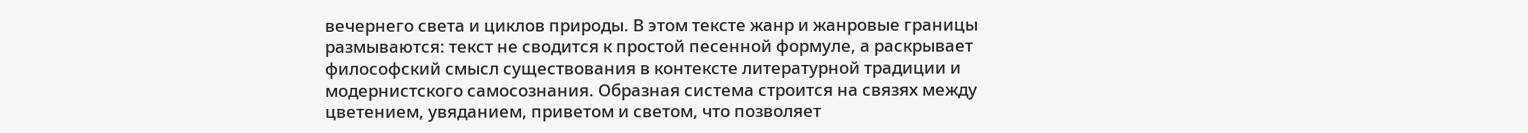вечернего света и циклов природы. В этом тексте жанр и жанровые границы размываются: текст не сводится к простой песенной формуле, а раскрывает философский смысл существования в контексте литературной традиции и модернистского самосознания. Образная система строится на связях между цветением, увяданием, приветом и светом, что позволяет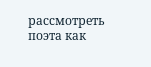рассмотреть поэта как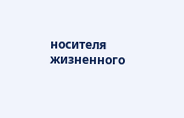носителя жизненного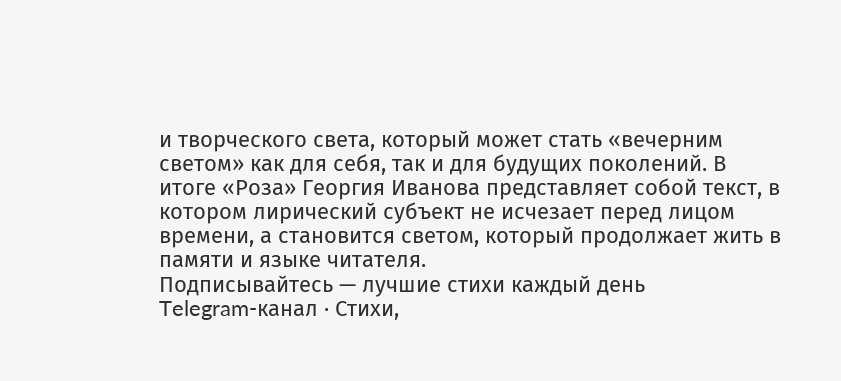и творческого света, который может стать «вечерним светом» как для себя, так и для будущих поколений. В итоге «Роза» Георгия Иванова представляет собой текст, в котором лирический субъект не исчезает перед лицом времени, а становится светом, который продолжает жить в памяти и языке читателя.
Подписывайтесь — лучшие стихи каждый день
Telegram-канал · Стихи,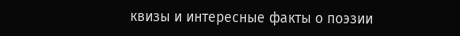квизы и интересные факты о поэзии